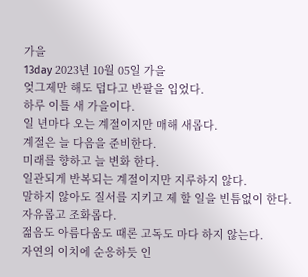가을
13day 2023년 10월 05일 가을
엊그제만 해도 덥다고 반팔을 입었다.
하루 이틀 새 가을이다.
일 년마다 오는 계절이지만 매해 새롭다.
계절은 늘 다음을 준비한다.
미래를 향하고 늘 변화 한다.
일관되게 반복되는 계절이지만 지루하지 않다.
말하지 않아도 질서를 지키고 제 할 일을 빈틈없이 한다.
자유롭고 조화롭다.
젊음도 아름다움도 때론 고독도 마다 하지 않는다.
자연의 이치에 순응하듯 인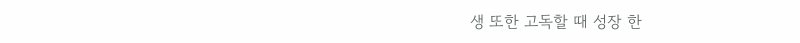생 또한 고독할 때 성장 한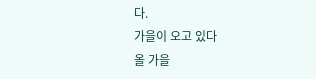다.
가을이 오고 있다
올 가을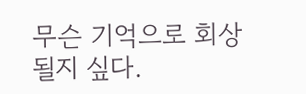무슨 기억으로 회상될지 싶다.